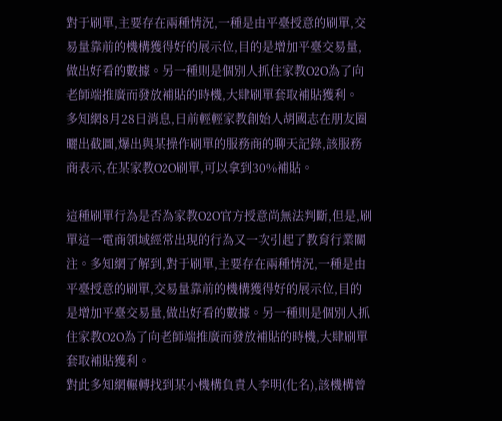對于刷單,主要存在兩種情況,一種是由平臺授意的刷單,交易量靠前的機構獲得好的展示位,目的是增加平臺交易量,做出好看的數據。另一種則是個別人抓住家教O2O為了向老師端推廣而發放補貼的時機,大肆刷單套取補貼獲利。
多知網8月28日消息,日前輕輕家教創始人胡國志在朋友圈曬出截圖,爆出與某操作刷單的服務商的聊天記錄,該服務商表示,在某家教O2O刷單,可以拿到30%補貼。

這種刷單行為是否為家教O2O官方授意尚無法判斷,但是,刷單這一電商領域經常出現的行為又一次引起了教育行業關注。多知網了解到,對于刷單,主要存在兩種情況,一種是由平臺授意的刷單,交易量靠前的機構獲得好的展示位,目的是增加平臺交易量,做出好看的數據。另一種則是個別人抓住家教O2O為了向老師端推廣而發放補貼的時機,大肆刷單套取補貼獲利。
對此多知網輾轉找到某小機構負責人李明(化名),該機構曾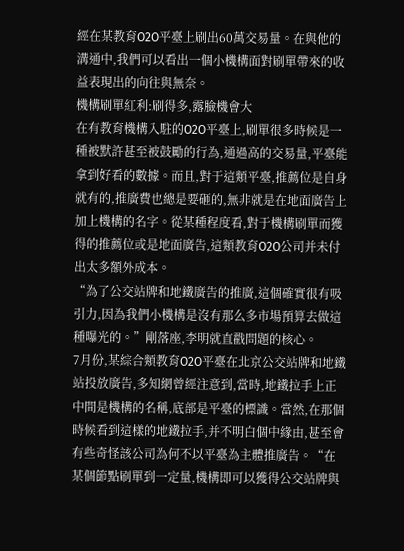經在某教育O2O平臺上刷出60萬交易量。在與他的溝通中,我們可以看出一個小機構面對刷單帶來的收益表現出的向往與無奈。
機構刷單紅利:刷得多,露臉機會大
在有教育機構入駐的O2O平臺上,刷單很多時候是一種被默許甚至被鼓勵的行為,通過高的交易量,平臺能拿到好看的數據。而且,對于這類平臺,推薦位是自身就有的,推廣費也總是要砸的,無非就是在地面廣告上加上機構的名字。從某種程度看,對于機構刷單而獲得的推薦位或是地面廣告,這類教育O2O公司并未付出太多額外成本。
“為了公交站牌和地鐵廣告的推廣,這個確實很有吸引力,因為我們小機構是沒有那么多市場預算去做這種曝光的。”剛落座,李明就直戳問題的核心。
7月份,某綜合類教育O2O平臺在北京公交站牌和地鐵站投放廣告,多知網曾經注意到,當時,地鐵拉手上正中間是機構的名稱,底部是平臺的標識。當然,在那個時候看到這樣的地鐵拉手,并不明白個中緣由,甚至會有些奇怪該公司為何不以平臺為主體推廣告。“在某個節點刷單到一定量,機構即可以獲得公交站牌與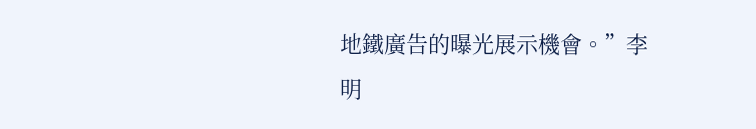地鐵廣告的曝光展示機會。”李明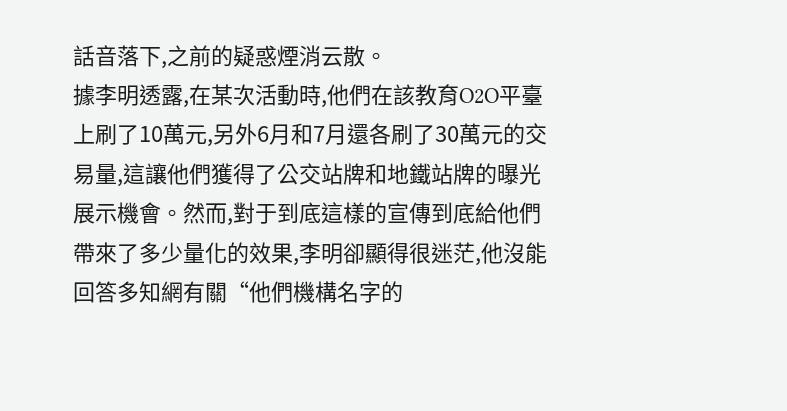話音落下,之前的疑惑煙消云散。
據李明透露,在某次活動時,他們在該教育O2O平臺上刷了10萬元,另外6月和7月還各刷了30萬元的交易量,這讓他們獲得了公交站牌和地鐵站牌的曝光展示機會。然而,對于到底這樣的宣傳到底給他們帶來了多少量化的效果,李明卻顯得很迷茫,他沒能回答多知網有關“他們機構名字的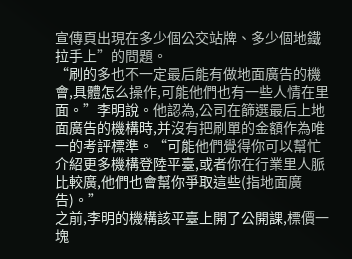宣傳頁出現在多少個公交站牌、多少個地鐵拉手上”的問題。
“刷的多也不一定最后能有做地面廣告的機會,具體怎么操作,可能他們也有一些人情在里面。”李明說。他認為,公司在篩選最后上地面廣告的機構時,并沒有把刷單的金額作為唯一的考評標準。“可能他們覺得你可以幫忙介紹更多機構登陸平臺,或者你在行業里人脈比較廣,他們也會幫你爭取這些(指地面廣告)。”
之前,李明的機構該平臺上開了公開課,標價一塊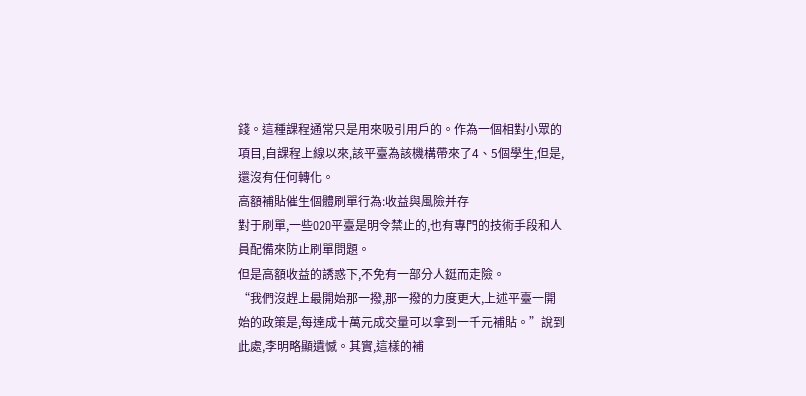錢。這種課程通常只是用來吸引用戶的。作為一個相對小眾的項目,自課程上線以來,該平臺為該機構帶來了4、5個學生,但是,還沒有任何轉化。
高額補貼催生個體刷單行為:收益與風險并存
對于刷單,一些O2O平臺是明令禁止的,也有專門的技術手段和人員配備來防止刷單問題。
但是高額收益的誘惑下,不免有一部分人鋌而走險。
“我們沒趕上最開始那一撥,那一撥的力度更大,上述平臺一開始的政策是,每達成十萬元成交量可以拿到一千元補貼。”說到此處,李明略顯遺憾。其實,這樣的補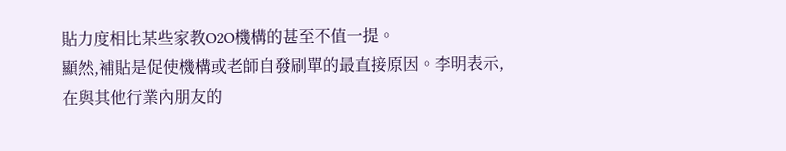貼力度相比某些家教O2O機構的甚至不值一提。
顯然,補貼是促使機構或老師自發刷單的最直接原因。李明表示,在與其他行業內朋友的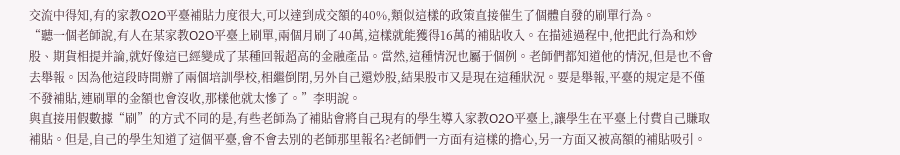交流中得知,有的家教O2O平臺補貼力度很大,可以達到成交額的40%,類似這樣的政策直接催生了個體自發的刷單行為。
“聽一個老師說,有人在某家教O2O平臺上刷單,兩個月刷了40萬,這樣就能獲得16萬的補貼收入。在描述過程中,他把此行為和炒股、期貨相提并論,就好像這已經變成了某種回報超高的金融產品。當然,這種情況也屬于個例。老師們都知道他的情況,但是也不會去舉報。因為他這段時間辦了兩個培訓學校,相繼倒閉,另外自己還炒股,結果股市又是現在這種狀況。要是舉報,平臺的規定是不僅不發補貼,連刷單的金額也會沒收,那樣他就太慘了。”李明說。
與直接用假數據“刷”的方式不同的是,有些老師為了補貼會將自己現有的學生導入家教O2O平臺上,讓學生在平臺上付費自己賺取補貼。但是,自己的學生知道了這個平臺,會不會去別的老師那里報名?老師們一方面有這樣的擔心,另一方面又被高額的補貼吸引。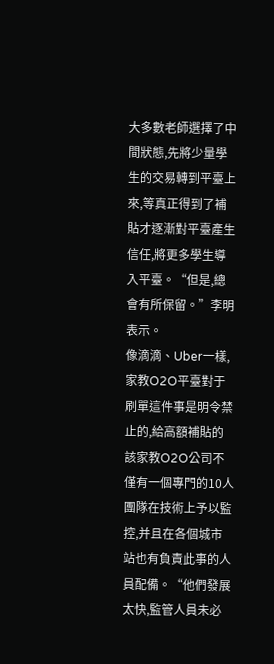大多數老師選擇了中間狀態,先將少量學生的交易轉到平臺上來,等真正得到了補貼才逐漸對平臺產生信任,將更多學生導入平臺。“但是,總會有所保留。”李明表示。
像滴滴、Uber一樣,家教O2O平臺對于刷單這件事是明令禁止的,給高額補貼的該家教O2O公司不僅有一個專門的10人團隊在技術上予以監控,并且在各個城市站也有負責此事的人員配備。“他們發展太快,監管人員未必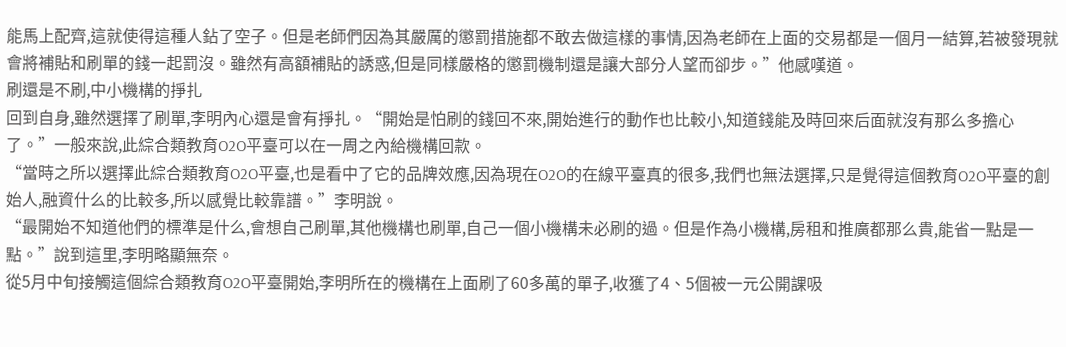能馬上配齊,這就使得這種人鉆了空子。但是老師們因為其嚴厲的懲罰措施都不敢去做這樣的事情,因為老師在上面的交易都是一個月一結算,若被發現就會將補貼和刷單的錢一起罰沒。雖然有高額補貼的誘惑,但是同樣嚴格的懲罰機制還是讓大部分人望而卻步。”他感嘆道。
刷還是不刷,中小機構的掙扎
回到自身,雖然選擇了刷單,李明內心還是會有掙扎。“開始是怕刷的錢回不來,開始進行的動作也比較小,知道錢能及時回來后面就沒有那么多擔心了。”一般來說,此綜合類教育O2O平臺可以在一周之內給機構回款。
“當時之所以選擇此綜合類教育O2O平臺,也是看中了它的品牌效應,因為現在O2O的在線平臺真的很多,我們也無法選擇,只是覺得這個教育O2O平臺的創始人,融資什么的比較多,所以感覺比較靠譜。”李明說。
“最開始不知道他們的標準是什么,會想自己刷單,其他機構也刷單,自己一個小機構未必刷的過。但是作為小機構,房租和推廣都那么貴,能省一點是一點。”說到這里,李明略顯無奈。
從5月中旬接觸這個綜合類教育O2O平臺開始,李明所在的機構在上面刷了60多萬的單子,收獲了4、5個被一元公開課吸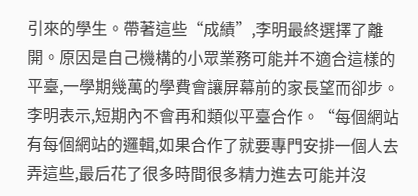引來的學生。帶著這些“成績”,李明最終選擇了離開。原因是自己機構的小眾業務可能并不適合這樣的平臺,一學期幾萬的學費會讓屏幕前的家長望而卻步。
李明表示,短期內不會再和類似平臺合作。“每個網站有每個網站的邏輯,如果合作了就要專門安排一個人去弄這些,最后花了很多時間很多精力進去可能并沒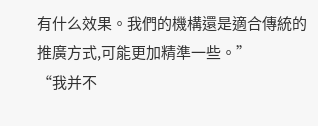有什么效果。我們的機構還是適合傳統的推廣方式,可能更加精準一些。”
“我并不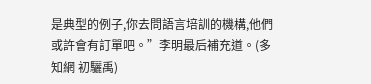是典型的例子,你去問語言培訓的機構,他們或許會有訂單吧。”李明最后補充道。(多知網 初驪禹)